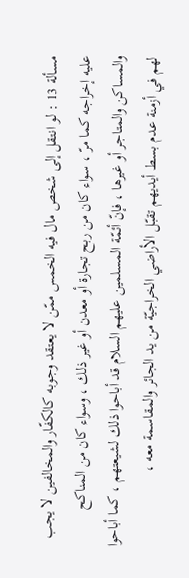مسألة 13 : لو انتقل إلى شخص مال فيه الخمس ممّن لا يعتقد وجوبه كالكفّار والمخالفين لا يجب عليه إخراجه كما مرّ ، سواء كان من ربح تجارة أو معدن أو غير ذلك ، وسواء كان من المناكح والمساكن والمتاجر أو غيرها ، فإنّ أئمّة المسلمين عليهم السلام قد أباحوا ذلك لشيعتهم ، كما أباحوا لهم في أزمنة عدم بسط أيديهم تقبّل الأراضي الخراجيّة من يد الجائر والمقاسمة معه ،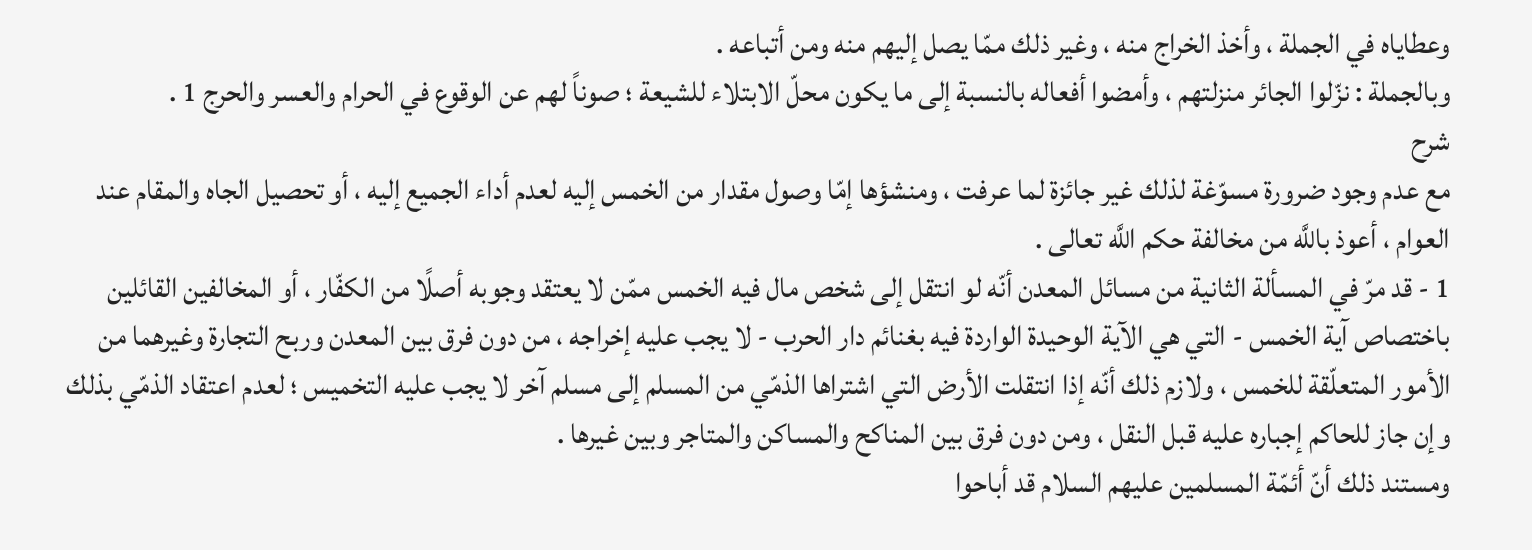وعطاياه في الجملة ، وأخذ الخراج منه ، وغير ذلك ممّا يصل إليهم منه ومن أتباعه .
وبالجملة : نزّلوا الجائر منزلتهم ، وأمضوا أفعاله بالنسبة إلى ما يكون محلّ الابتلاء للشيعة ؛ صوناً لهم عن الوقوع في الحرام والعسر والحرج 1 .
شرح
مع عدم وجود ضرورة مسوّغة لذلك غير جائزة لما عرفت ، ومنشؤها إمّا وصول مقدار من الخمس إليه لعدم أداء الجميع إليه ، أو تحصيل الجاه والمقام عند العوام ، أعوذ باللَّه من مخالفة حكم اللَّه تعالى .
1 - قد مرّ في المسألة الثانية من مسائل المعدن أنّه لو انتقل إلى شخص مال فيه الخمس ممّن لا يعتقد وجوبه أصلًا من الكفّار ، أو المخالفين القائلين باختصاص آية الخمس - التي هي الآية الوحيدة الواردة فيه بغنائم دار الحرب - لا يجب عليه إخراجه ، من دون فرق بين المعدن وربح التجارة وغيرهما من الأمور المتعلّقة للخمس ، ولازم ذلك أنّه إذا انتقلت الأرض التي اشتراها الذمّي من المسلم إلى مسلم آخر لا يجب عليه التخميس ؛ لعدم اعتقاد الذمّي بذلك وإن جاز للحاكم إجباره عليه قبل النقل ، ومن دون فرق بين المناكح والمساكن والمتاجر وبين غيرها .
ومستند ذلك أنّ أئمّة المسلمين عليهم السلام قد أباحوا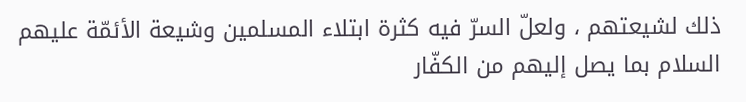ذلك لشيعتهم ، ولعلّ السرّ فيه كثرة ابتلاء المسلمين وشيعة الأئمّة عليهم السلام بما يصل إليهم من الكفّار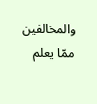والمخالفين ممّا يعلم